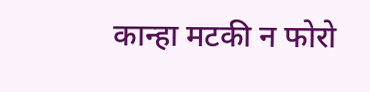कान्हा मटकी न फोरो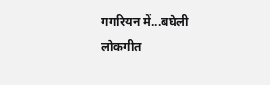गगरियन में...बघेली लोकगीत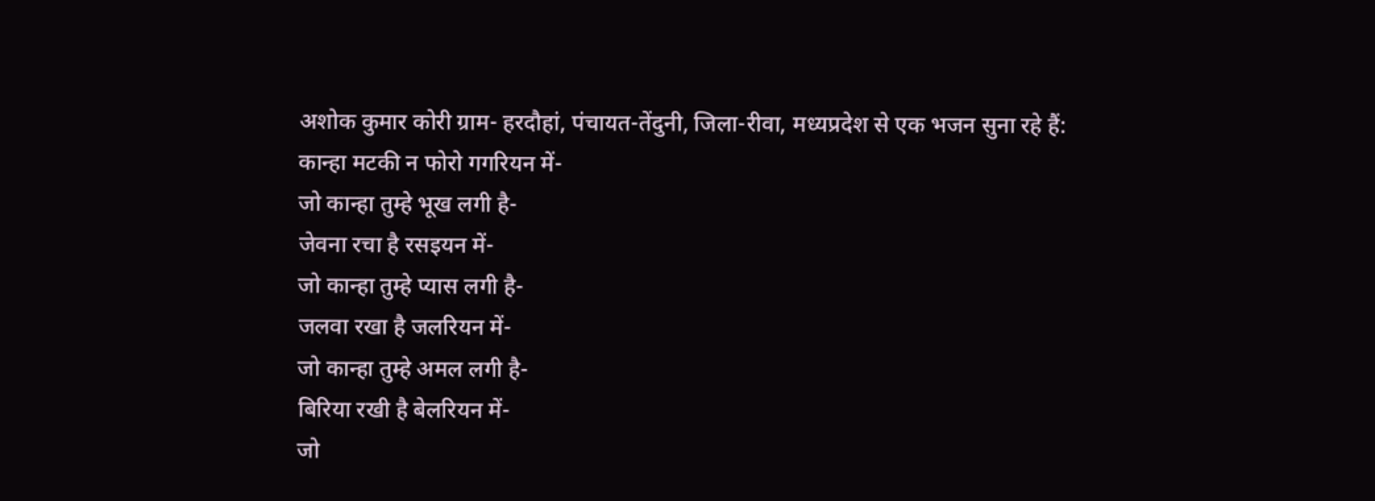अशोक कुमार कोरी ग्राम- हरदौहां, पंचायत-तेंदुनी, जिला-रीवा, मध्यप्रदेश से एक भजन सुना रहे हैं:
कान्हा मटकी न फोरो गगरियन में-
जो कान्हा तुम्हे भूख लगी है-
जेवना रचा है रसइयन में-
जो कान्हा तुम्हे प्यास लगी है-
जलवा रखा है जलरियन में-
जो कान्हा तुम्हे अमल लगी है-
बिरिया रखी है बेलरियन में-
जो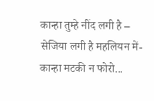कान्हा तुम्हे नींद लगी है – सेजिया लगी है महलियन में-
कान्हा मटकी न फोरो...